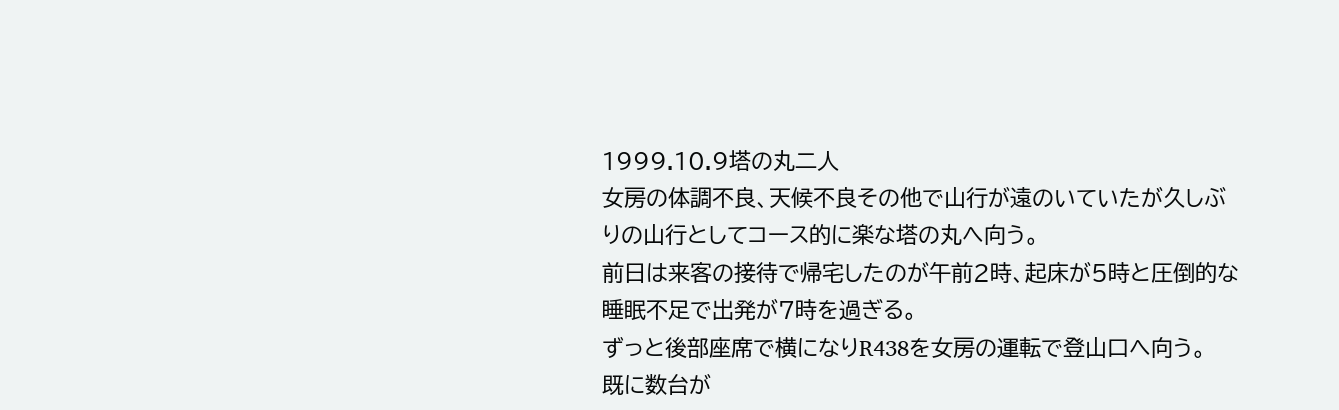1999.10.9塔の丸二人
女房の体調不良、天候不良その他で山行が遠のいていたが久しぶりの山行としてコース的に楽な塔の丸へ向う。
前日は来客の接待で帰宅したのが午前2時、起床が5時と圧倒的な睡眠不足で出発が7時を過ぎる。
ずっと後部座席で横になりR438を女房の運転で登山口へ向う。
既に数台が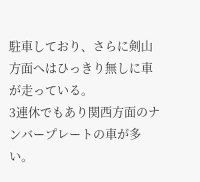駐車しており、さらに剣山方面へはひっきり無しに車が走っている。
3連休でもあり関西方面のナンバープレートの車が多い。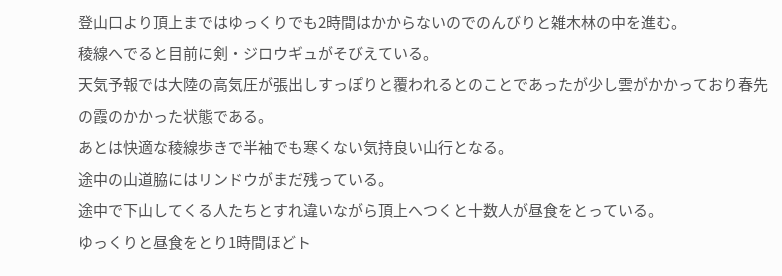登山口より頂上まではゆっくりでも2時間はかからないのでのんびりと雑木林の中を進む。
稜線へでると目前に剣・ジロウギュがそびえている。
天気予報では大陸の高気圧が張出しすっぽりと覆われるとのことであったが少し雲がかかっており春先の霞のかかった状態である。
あとは快適な稜線歩きで半袖でも寒くない気持良い山行となる。
途中の山道脇にはリンドウがまだ残っている。
途中で下山してくる人たちとすれ違いながら頂上へつくと十数人が昼食をとっている。
ゆっくりと昼食をとり1時間ほどト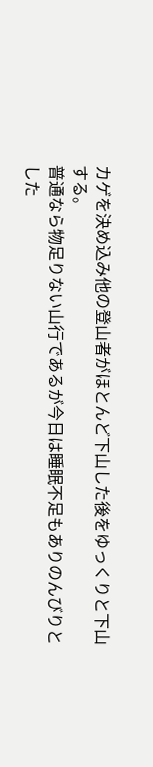カゲを決め込み他の登山者がほとんど下山した後をゆっくりと下山する。
普通なら物足りない山行であるが今日は睡眠不足もありのんびりとした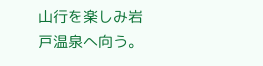山行を楽しみ岩戸温泉へ向う。